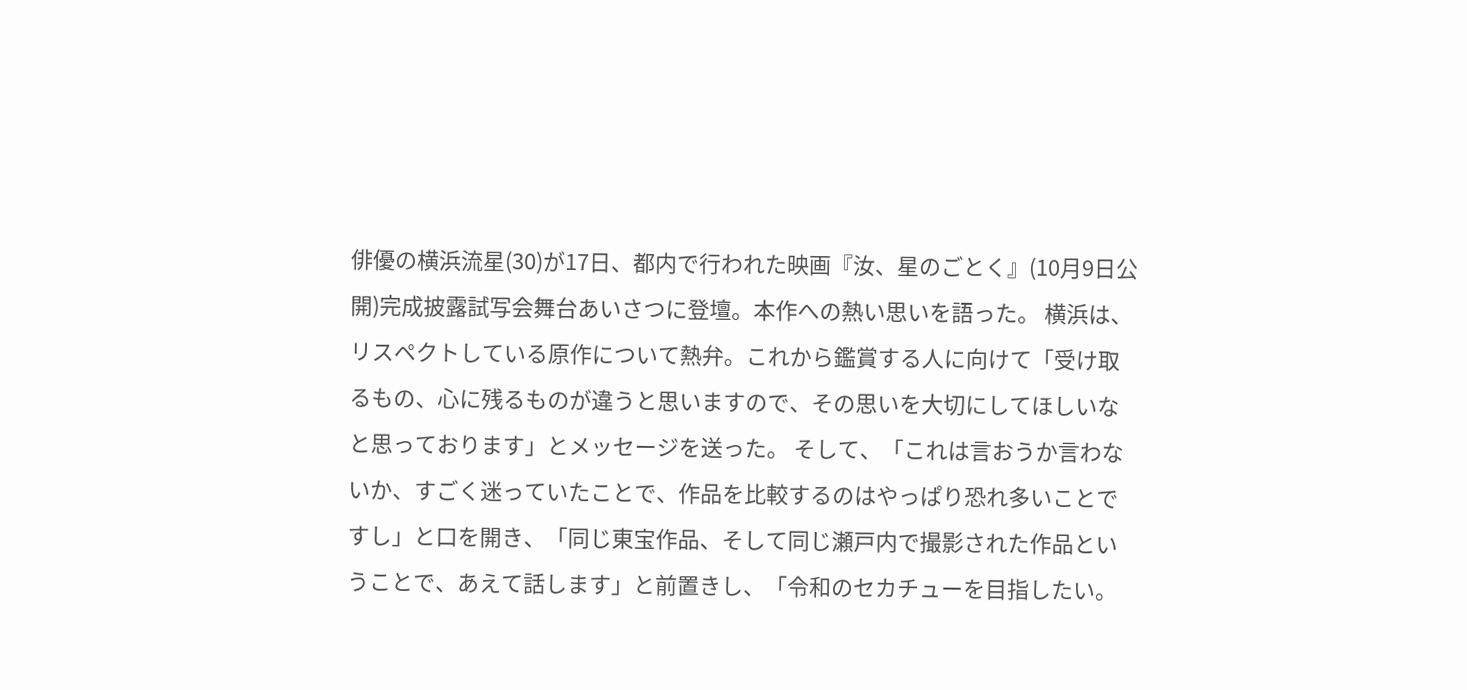俳優の横浜流星(30)が17日、都内で行われた映画『汝、星のごとく』(10月9日公開)完成披露試写会舞台あいさつに登壇。本作への熱い思いを語った。 横浜は、リスペクトしている原作について熱弁。これから鑑賞する人に向けて「受け取るもの、心に残るものが違うと思いますので、その思いを大切にしてほしいなと思っております」とメッセージを送った。 そして、「これは言おうか言わないか、すごく迷っていたことで、作品を比較するのはやっぱり恐れ多いことですし」と口を開き、「同じ東宝作品、そして同じ瀬戸内で撮影された作品ということで、あえて話します」と前置きし、「令和のセカチューを目指したい。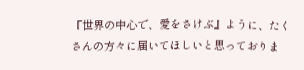『世界の中心で、愛をさけぶ』ように、たくさんの方々に届いてほしいと思っておりま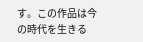す。この作品は今の時代を生きる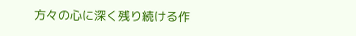方々の心に深く残り続ける作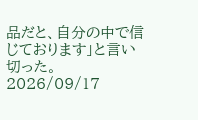品だと、自分の中で信じております」と言い切った。
2026/09/17